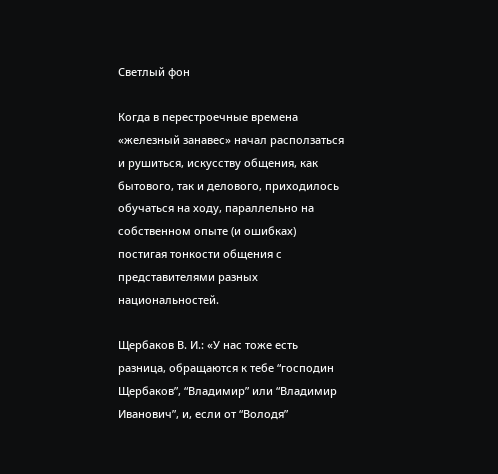Светлый фон

Когда в перестроечные времена «железный занавес» начал расползаться и рушиться, искусству общения, как бытового, так и делового, приходилось обучаться на ходу, параллельно на собственном опыте (и ошибках) постигая тонкости общения с представителями разных национальностей.

Щербаков В. И.: «У нас тоже есть разница, обращаются к тебе “господин Щербаков”, “Владимир” или “Владимир Иванович”, и, если от “Володя”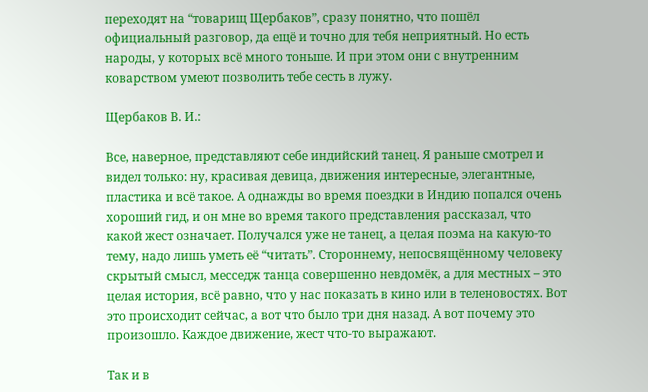переходят на “товарищ Щербаков”, сразу понятно, что пошёл официальный разговор, да ещё и точно для тебя неприятный. Но есть народы, у которых всё много тоньше. И при этом они с внутренним коварством умеют позволить тебе сесть в лужу.

Щербаков В. И.:

Все, наверное, представляют себе индийский танец. Я раньше смотрел и видел только: ну, красивая девица, движения интересные, элегантные, пластика и всё такое. А однажды во время поездки в Индию попался очень хороший гид, и он мне во время такого представления рассказал, что какой жест означает. Получался уже не танец, а целая поэма на какую-то тему, надо лишь уметь её “читать”. Стороннему, непосвящённому человеку скрытый смысл, месседж танца совершенно невдомёк, а для местных – это целая история, всё равно, что у нас показать в кино или в теленовостях. Вот это происходит сейчас, а вот что было три дня назад. А вот почему это произошло. Каждое движение, жест что-то выражают.

Так и в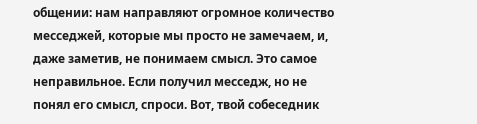общении: нам направляют огромное количество месседжей, которые мы просто не замечаем, и, даже заметив, не понимаем смысл. Это самое неправильное. Если получил месседж, но не понял его смысл, спроси. Вот, твой собеседник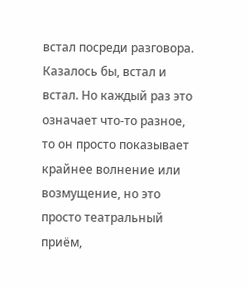встал посреди разговора. Казалось бы, встал и встал. Но каждый раз это означает что-то разное, то он просто показывает крайнее волнение или возмущение, но это просто театральный приём,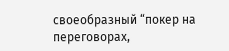своеобразный “покер на переговорах,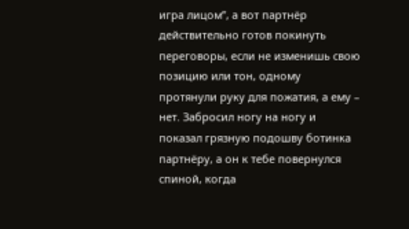игра лицом”, а вот партнёр действительно готов покинуть переговоры, если не изменишь свою позицию или тон, одному протянули руку для пожатия, а ему – нет. Забросил ногу на ногу и показал грязную подошву ботинка партнёру, а он к тебе повернулся спиной, когда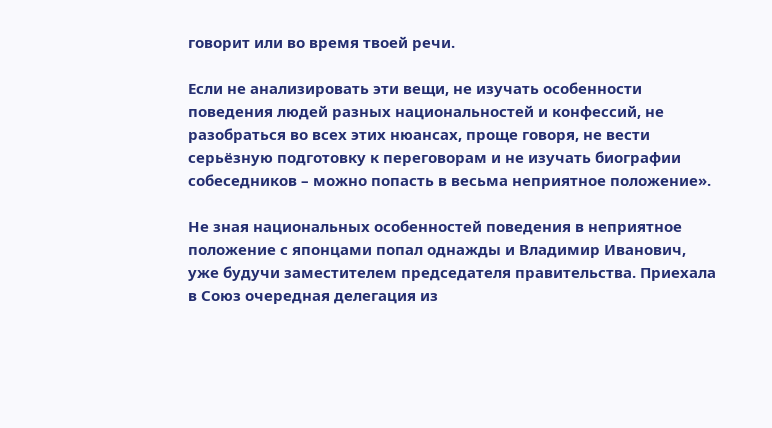говорит или во время твоей речи.

Если не анализировать эти вещи, не изучать особенности поведения людей разных национальностей и конфессий, не разобраться во всех этих нюансах, проще говоря, не вести серьёзную подготовку к переговорам и не изучать биографии собеседников – можно попасть в весьма неприятное положение».

Не зная национальных особенностей поведения в неприятное положение с японцами попал однажды и Владимир Иванович, уже будучи заместителем председателя правительства. Приехала в Союз очередная делегация из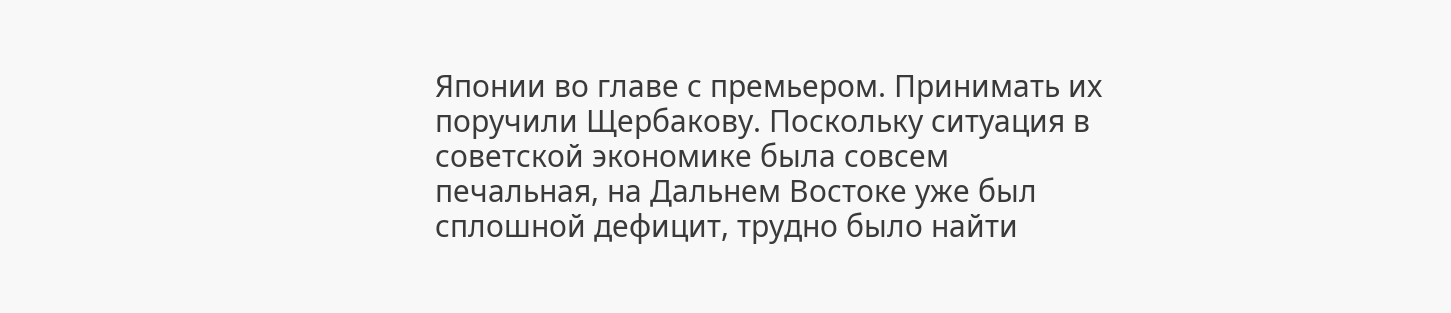Японии во главе с премьером. Принимать их поручили Щербакову. Поскольку ситуация в советской экономике была совсем печальная, на Дальнем Востоке уже был сплошной дефицит, трудно было найти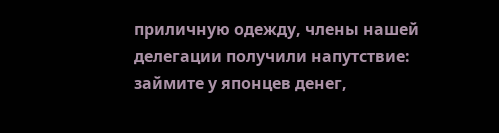приличную одежду, члены нашей делегации получили напутствие: займите у японцев денег,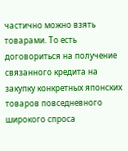частично можно взять товарами. То есть договориться на получение связанного кредита на закупку конкретных японских товаров повседневного широкого спроса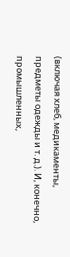(включая хлеб, медикаменты, предметы одежды и т. д.). И, конечно, промышленных,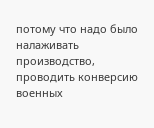потому что надо было налаживать производство, проводить конверсию военных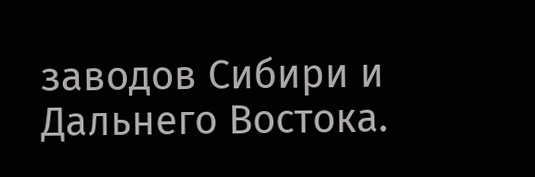заводов Сибири и Дальнего Востока.